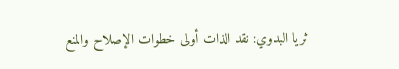ثريا البدوي: نقد الذات أولى خطوات الإصلاح والمنع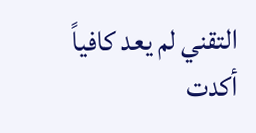التقني لم يعد كافياً
أكدت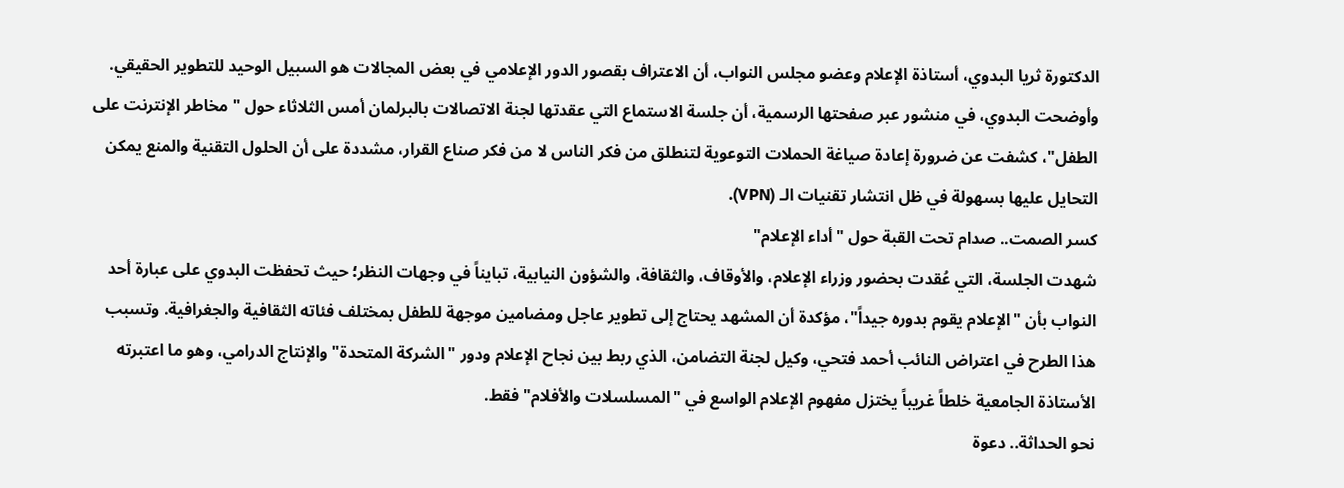الدكتورة ثريا البدوي، أستاذة الإعلام وعضو مجلس النواب، أن الاعتراف بقصور الدور الإعلامي في بعض المجالات هو السبيل الوحيد للتطوير الحقيقي. وأوضحت البدوي، في منشور عبر صفحتها الرسمية، أن جلسة الاستماع التي عقدتها لجنة الاتصالات بالبرلمان أمس الثلاثاء حول "مخاطر الإنترنت على الطفل"، كشفت عن ضرورة إعادة صياغة الحملات التوعوية لتنطلق من فكر الناس لا من فكر صناع القرار، مشددة على أن الحلول التقنية والمنع يمكن التحايل عليها بسهولة في ظل انتشار تقنيات الـ (VPN).
كسر الصمت.. صدام تحت القبة حول "أداء الإعلام"
شهدت الجلسة، التي عُقدت بحضور وزراء الإعلام، والأوقاف، والثقافة، والشؤون النيابية، تبايناً في وجهات النظر؛ حيث تحفظت البدوي على عبارة أحد النواب بأن "الإعلام يقوم بدوره جيداً"، مؤكدة أن المشهد يحتاج إلى تطوير عاجل ومضامين موجهة للطفل بمختلف فئاته الثقافية والجغرافية. وتسبب هذا الطرح في اعتراض النائب أحمد فتحي، وكيل لجنة التضامن، الذي ربط بين نجاح الإعلام ودور "الشركة المتحدة" والإنتاج الدرامي، وهو ما اعتبرته الأستاذة الجامعية خلطاً غريباً يختزل مفهوم الإعلام الواسع في "المسلسلات والأفلام" فقط.
نحو الحداثة.. دعوة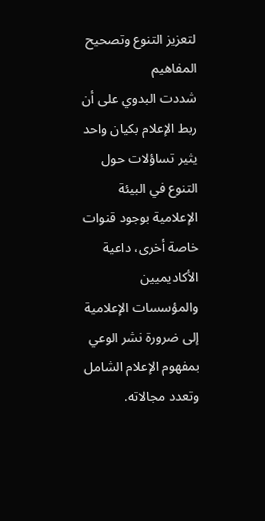لتعزيز التنوع وتصحيح المفاهيم
شددت البدوي على أن ربط الإعلام بكيان واحد يثير تساؤلات حول التنوع في البيئة الإعلامية بوجود قنوات خاصة أخرى، داعية الأكاديميين والمؤسسات الإعلامية إلى ضرورة نشر الوعي بمفهوم الإعلام الشامل وتعدد مجالاته.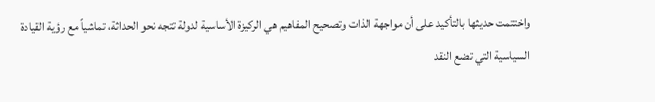واختتمت حديثها بالتأكيد على أن مواجهة الذات وتصحيح المفاهيم هي الركيزة الأساسية لدولة تتجه نحو الحداثة، تماشياً مع رؤية القيادة السياسية التي تضع النقد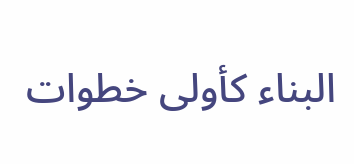البناء كأولى خطوات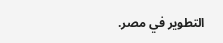التطوير في مصر.